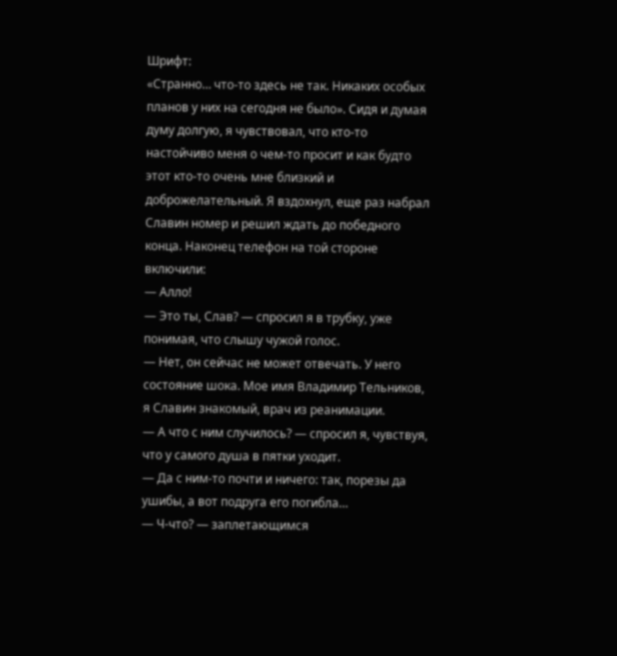Шрифт:
«Странно… что-то здесь не так. Никаких особых планов у них на сегодня не было». Сидя и думая думу долгую, я чувствовал, что кто-то настойчиво меня о чем-то просит и как будто этот кто-то очень мне близкий и доброжелательный. Я вздохнул, еще раз набрал Славин номер и решил ждать до победного конца. Наконец телефон на той стороне включили:
— Алло!
— Это ты, Слав? — спросил я в трубку, уже понимая, что слышу чужой голос.
— Нет, он сейчас не может отвечать. У него состояние шока. Мое имя Владимир Тельников, я Славин знакомый, врач из реанимации.
— А что с ним случилось? — спросил я, чувствуя, что у самого душа в пятки уходит.
— Да с ним-то почти и ничего: так, порезы да ушибы, а вот подруга его погибла…
— Ч-что? — заплетающимся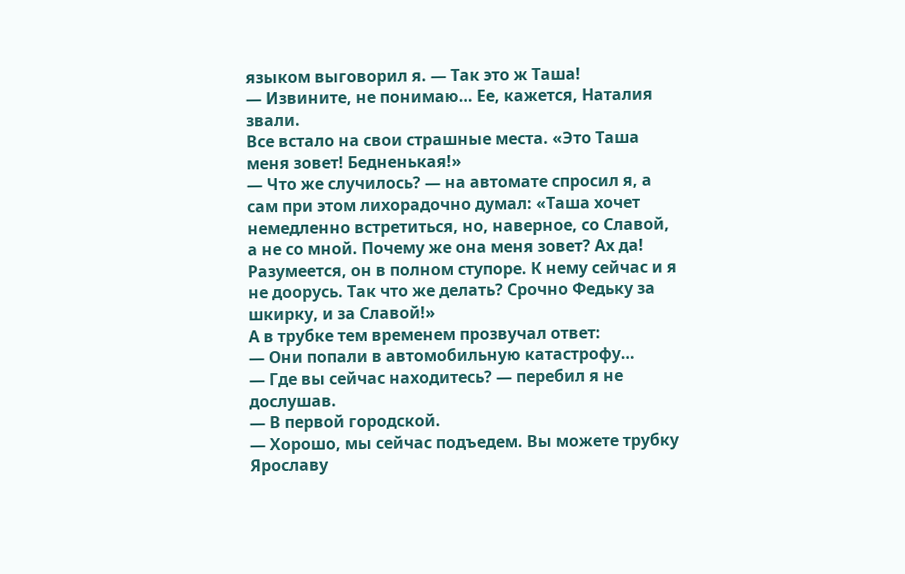языком выговорил я. — Так это ж Таша!
— Извините, не понимаю… Ее, кажется, Наталия звали.
Все встало на свои страшные места. «Это Таша меня зовет! Бедненькая!»
— Что же случилось? — на автомате спросил я, а сам при этом лихорадочно думал: «Таша хочет немедленно встретиться, но, наверное, со Славой, а не со мной. Почему же она меня зовет? Ах да! Разумеется, он в полном ступоре. К нему сейчас и я не доорусь. Так что же делать? Срочно Федьку за шкирку, и за Славой!»
А в трубке тем временем прозвучал ответ:
— Они попали в автомобильную катастрофу…
— Где вы сейчас находитесь? — перебил я не дослушав.
— В первой городской.
— Хорошо, мы сейчас подъедем. Вы можете трубку Ярославу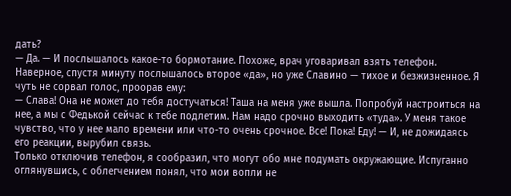дать?
— Да. — И послышалось какое-то бормотание. Похоже, врач уговаривал взять телефон. Наверное, спустя минуту послышалось второе «да», но уже Славино — тихое и безжизненное. Я чуть не сорвал голос, проорав ему:
— Слава! Она не может до тебя достучаться! Таша на меня уже вышла. Попробуй настроиться на нее, а мы с Федькой сейчас к тебе подлетим. Нам надо срочно выходить «туда». У меня такое чувство, что у нее мало времени или что-то очень срочное. Все! Пока! Еду! — И, не дожидаясь его реакции, вырубил связь.
Только отключив телефон, я сообразил, что могут обо мне подумать окружающие. Испуганно оглянувшись, с облегчением понял, что мои вопли не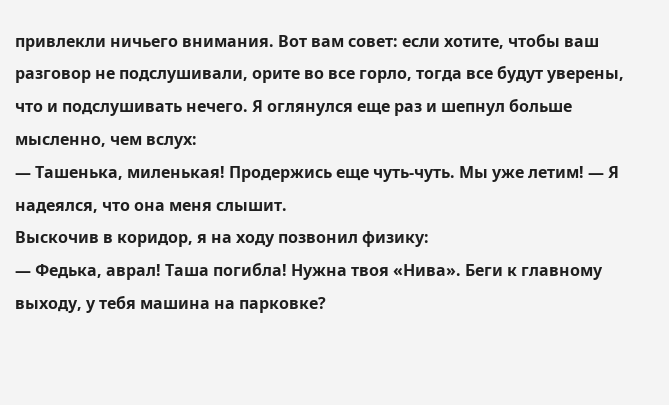привлекли ничьего внимания. Вот вам совет: если хотите, чтобы ваш разговор не подслушивали, орите во все горло, тогда все будут уверены, что и подслушивать нечего. Я оглянулся еще раз и шепнул больше мысленно, чем вслух:
— Ташенька, миленькая! Продержись еще чуть-чуть. Мы уже летим! — Я надеялся, что она меня слышит.
Выскочив в коридор, я на ходу позвонил физику:
— Федька, аврал! Таша погибла! Нужна твоя «Нива». Беги к главному выходу, у тебя машина на парковке?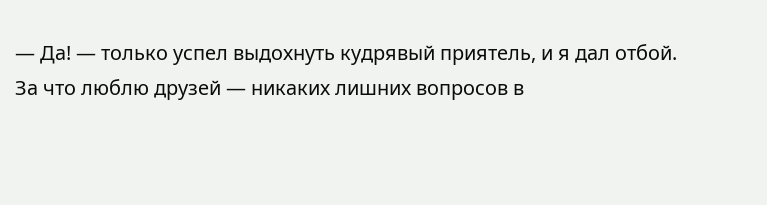— Да! — только успел выдохнуть кудрявый приятель, и я дал отбой.
За что люблю друзей — никаких лишних вопросов в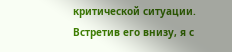критической ситуации. Встретив его внизу, я с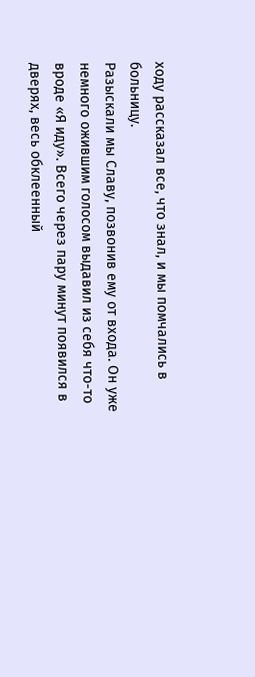ходу рассказал все, что знал, и мы помчались в больницу.
Разыскали мы Славу, позвонив ему от входа. Он уже немного ожившим голосом выдавил из себя что-то вроде «Я иду». Всего через пару минут появился в дверях, весь обклеенный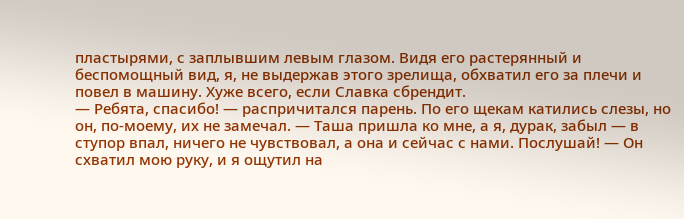пластырями, с заплывшим левым глазом. Видя его растерянный и беспомощный вид, я, не выдержав этого зрелища, обхватил его за плечи и повел в машину. Хуже всего, если Славка сбрендит.
— Ребята, спасибо! — распричитался парень. По его щекам катились слезы, но он, по-моему, их не замечал. — Таша пришла ко мне, а я, дурак, забыл — в ступор впал, ничего не чувствовал, а она и сейчас с нами. Послушай! — Он схватил мою руку, и я ощутил на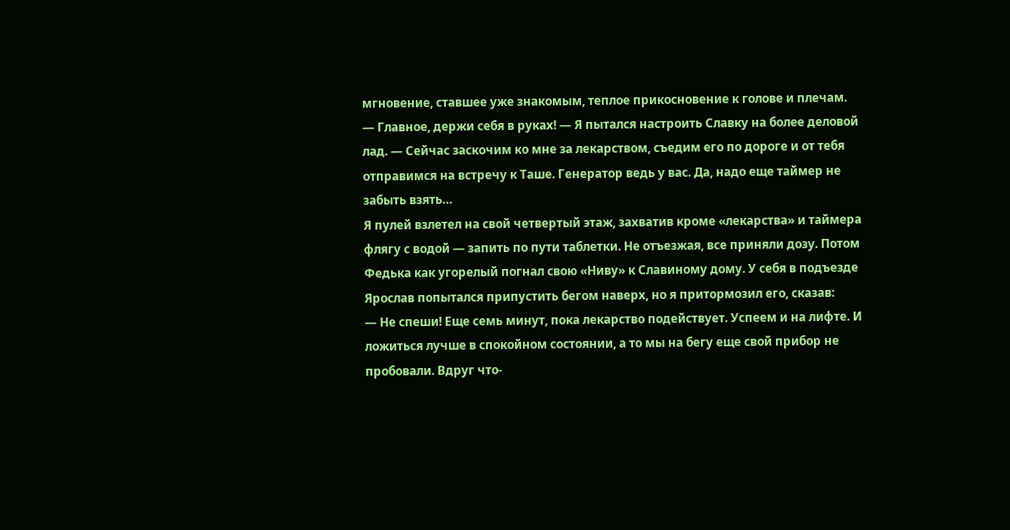мгновение, ставшее уже знакомым, теплое прикосновение к голове и плечам.
— Главное, держи себя в руках! — Я пытался настроить Славку на более деловой лад. — Сейчас заскочим ко мне за лекарством, съедим его по дороге и от тебя отправимся на встречу к Таше. Генератор ведь у вас. Да, надо еще таймер не забыть взять…
Я пулей взлетел на свой четвертый этаж, захватив кроме «лекарства» и таймера флягу с водой — запить по пути таблетки. Не отъезжая, все приняли дозу. Потом Федька как угорелый погнал свою «Ниву» к Славиному дому. У себя в подъезде Ярослав попытался припустить бегом наверх, но я притормозил его, сказав:
— Не спеши! Еще семь минут, пока лекарство подействует. Успеем и на лифте. И ложиться лучше в спокойном состоянии, а то мы на бегу еще свой прибор не пробовали. Вдруг что-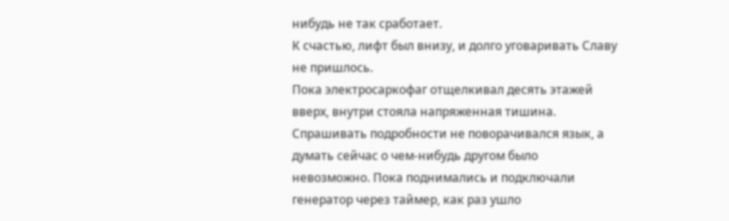нибудь не так сработает.
К счастью, лифт был внизу, и долго уговаривать Славу не пришлось.
Пока электросаркофаг отщелкивал десять этажей вверх, внутри стояла напряженная тишина. Спрашивать подробности не поворачивался язык, а думать сейчас о чем-нибудь другом было невозможно. Пока поднимались и подключали генератор через таймер, как раз ушло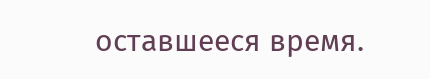оставшееся время.